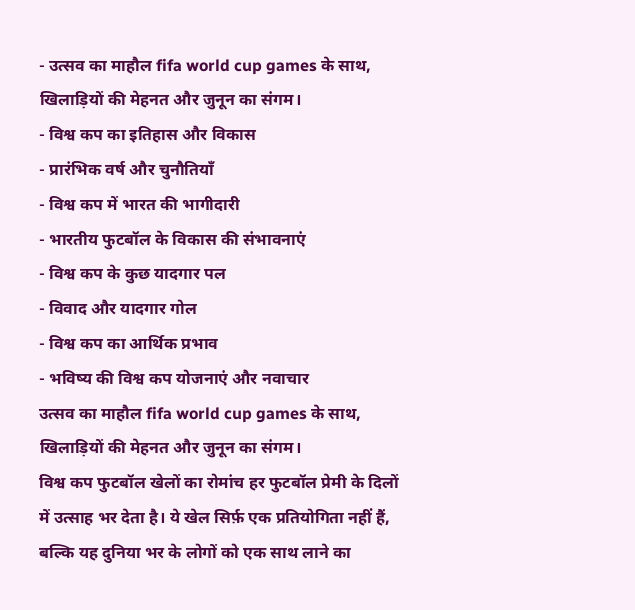- उत्सव का माहौल fifa world cup games के साथ, खिलाड़ियों की मेहनत और जुनून का संगम।
- विश्व कप का इतिहास और विकास
- प्रारंभिक वर्ष और चुनौतियाँ
- विश्व कप में भारत की भागीदारी
- भारतीय फुटबॉल के विकास की संभावनाएं
- विश्व कप के कुछ यादगार पल
- विवाद और यादगार गोल
- विश्व कप का आर्थिक प्रभाव
- भविष्य की विश्व कप योजनाएं और नवाचार
उत्सव का माहौल fifa world cup games के साथ, खिलाड़ियों की मेहनत और जुनून का संगम।
विश्व कप फुटबॉल खेलों का रोमांच हर फुटबॉल प्रेमी के दिलों में उत्साह भर देता है। ये खेल सिर्फ़ एक प्रतियोगिता नहीं हैं, बल्कि यह दुनिया भर के लोगों को एक साथ लाने का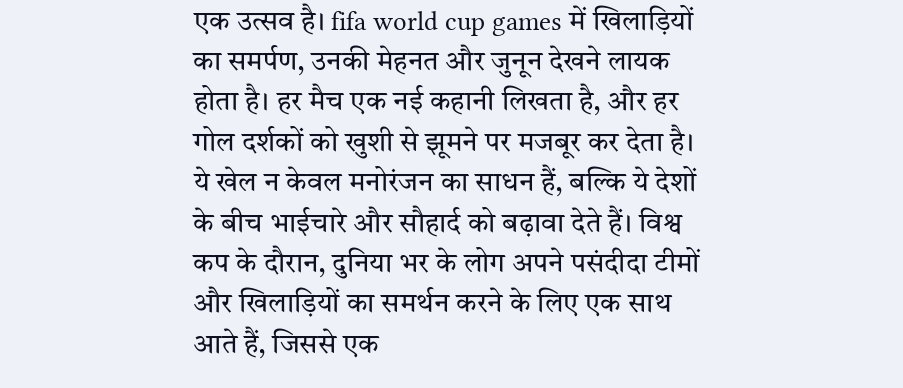एक उत्सव है। fifa world cup games में खिलाड़ियों का समर्पण, उनकी मेहनत और जुनून देखने लायक होता है। हर मैच एक नई कहानी लिखता है, और हर गोल दर्शकों को खुशी से झूमने पर मजबूर कर देता है।
ये खेल न केवल मनोरंजन का साधन हैं, बल्कि ये देशों के बीच भाईचारे और सौहार्द को बढ़ावा देते हैं। विश्व कप के दौरान, दुनिया भर के लोग अपने पसंदीदा टीमों और खिलाड़ियों का समर्थन करने के लिए एक साथ आते हैं, जिससे एक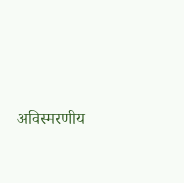अविस्मरणीय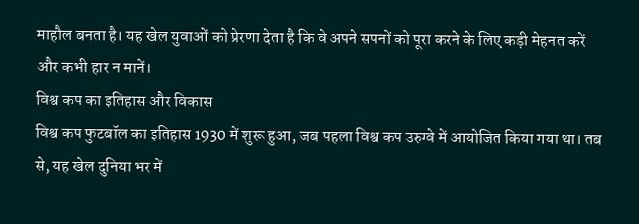माहौल बनता है। यह खेल युवाओं को प्रेरणा देता है कि वे अपने सपनों को पूरा करने के लिए कड़ी मेहनत करें और कभी हार न मानें।
विश्व कप का इतिहास और विकास
विश्व कप फुटबॉल का इतिहास 1930 में शुरू हुआ, जब पहला विश्व कप उरुग्वे में आयोजित किया गया था। तब से, यह खेल दुनिया भर में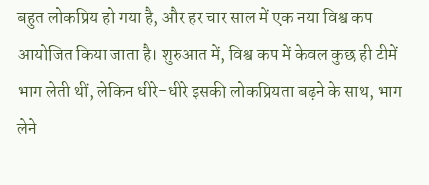बहुत लोकप्रिय हो गया है, और हर चार साल में एक नया विश्व कप आयोजित किया जाता है। शुरुआत में, विश्व कप में केवल कुछ ही टीमें भाग लेती थीं, लेकिन धीरे-धीरे इसकी लोकप्रियता बढ़ने के साथ, भाग लेने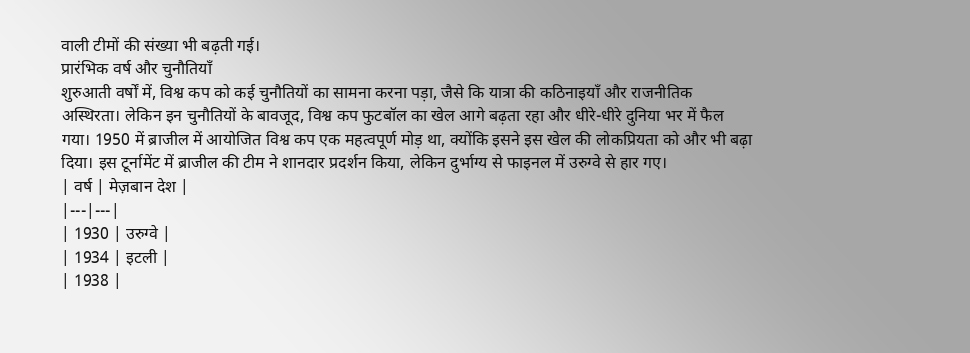वाली टीमों की संख्या भी बढ़ती गई।
प्रारंभिक वर्ष और चुनौतियाँ
शुरुआती वर्षों में, विश्व कप को कई चुनौतियों का सामना करना पड़ा, जैसे कि यात्रा की कठिनाइयाँ और राजनीतिक अस्थिरता। लेकिन इन चुनौतियों के बावजूद, विश्व कप फुटबॉल का खेल आगे बढ़ता रहा और धीरे-धीरे दुनिया भर में फैल गया। 1950 में ब्राजील में आयोजित विश्व कप एक महत्वपूर्ण मोड़ था, क्योंकि इसने इस खेल की लोकप्रियता को और भी बढ़ा दिया। इस टूर्नामेंट में ब्राजील की टीम ने शानदार प्रदर्शन किया, लेकिन दुर्भाग्य से फाइनल में उरुग्वे से हार गए।
| वर्ष | मेज़बान देश |
|---|---|
| 1930 | उरुग्वे |
| 1934 | इटली |
| 1938 |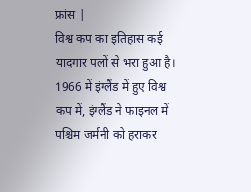फ्रांस |
विश्व कप का इतिहास कई यादगार पलों से भरा हुआ है। 1966 में इंग्लैंड में हुए विश्व कप में, इंग्लैंड ने फाइनल में पश्चिम जर्मनी को हराकर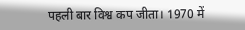पहली बार विश्व कप जीता। 1970 में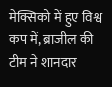मेक्सिको में हुए विश्व कप में, ब्राजील की टीम ने शानदार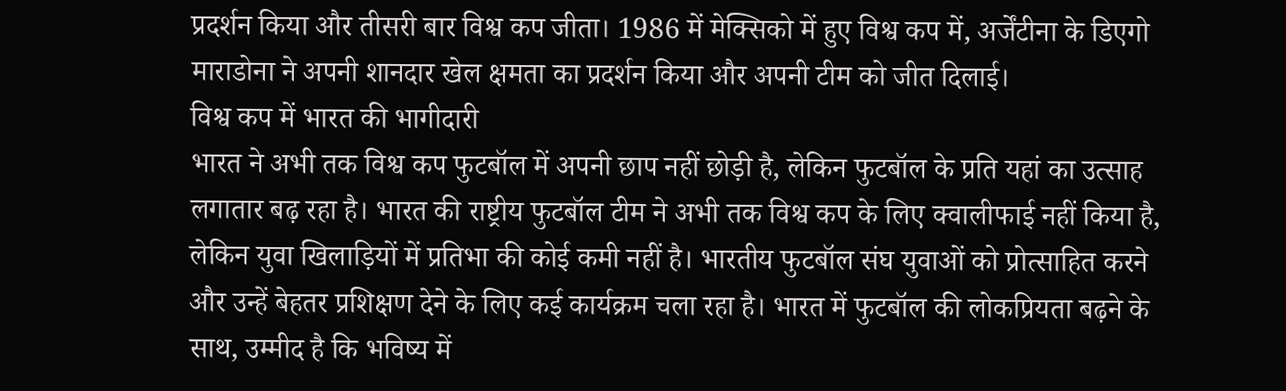प्रदर्शन किया और तीसरी बार विश्व कप जीता। 1986 में मेक्सिको में हुए विश्व कप में, अर्जेंटीना के डिएगो माराडोना ने अपनी शानदार खेल क्षमता का प्रदर्शन किया और अपनी टीम को जीत दिलाई।
विश्व कप में भारत की भागीदारी
भारत ने अभी तक विश्व कप फुटबॉल में अपनी छाप नहीं छोड़ी है, लेकिन फुटबॉल के प्रति यहां का उत्साह लगातार बढ़ रहा है। भारत की राष्ट्रीय फुटबॉल टीम ने अभी तक विश्व कप के लिए क्वालीफाई नहीं किया है, लेकिन युवा खिलाड़ियों में प्रतिभा की कोई कमी नहीं है। भारतीय फुटबॉल संघ युवाओं को प्रोत्साहित करने और उन्हें बेहतर प्रशिक्षण देने के लिए कई कार्यक्रम चला रहा है। भारत में फुटबॉल की लोकप्रियता बढ़ने के साथ, उम्मीद है कि भविष्य में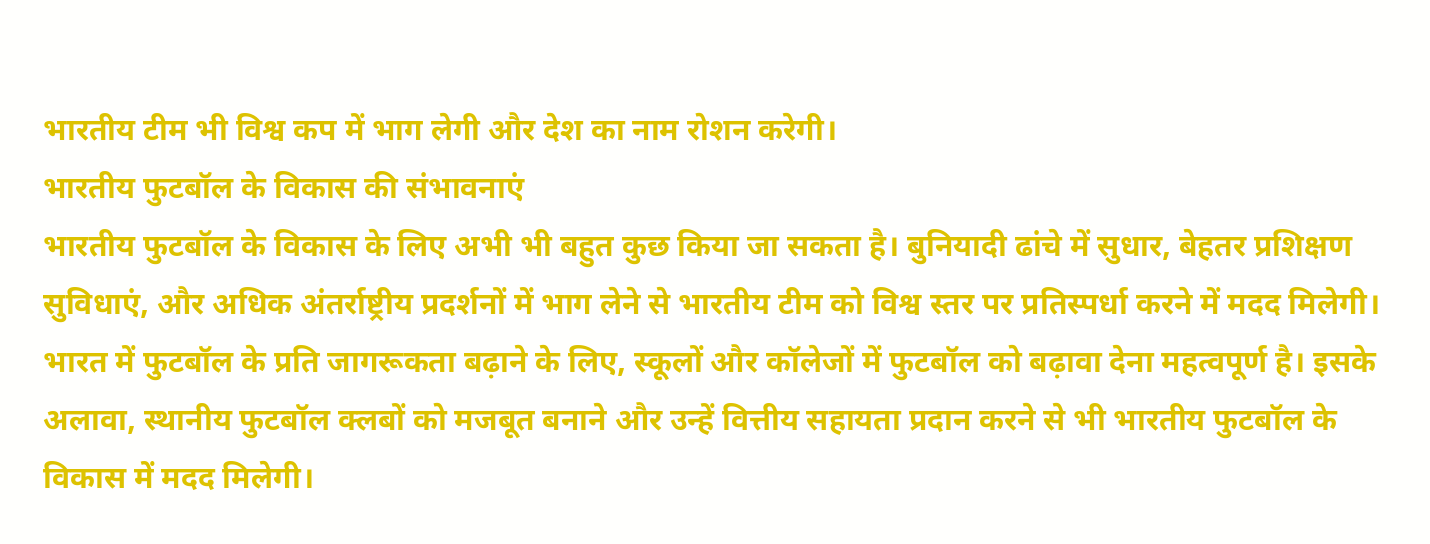भारतीय टीम भी विश्व कप में भाग लेगी और देश का नाम रोशन करेगी।
भारतीय फुटबॉल के विकास की संभावनाएं
भारतीय फुटबॉल के विकास के लिए अभी भी बहुत कुछ किया जा सकता है। बुनियादी ढांचे में सुधार, बेहतर प्रशिक्षण सुविधाएं, और अधिक अंतर्राष्ट्रीय प्रदर्शनों में भाग लेने से भारतीय टीम को विश्व स्तर पर प्रतिस्पर्धा करने में मदद मिलेगी। भारत में फुटबॉल के प्रति जागरूकता बढ़ाने के लिए, स्कूलों और कॉलेजों में फुटबॉल को बढ़ावा देना महत्वपूर्ण है। इसके अलावा, स्थानीय फुटबॉल क्लबों को मजबूत बनाने और उन्हें वित्तीय सहायता प्रदान करने से भी भारतीय फुटबॉल के विकास में मदद मिलेगी।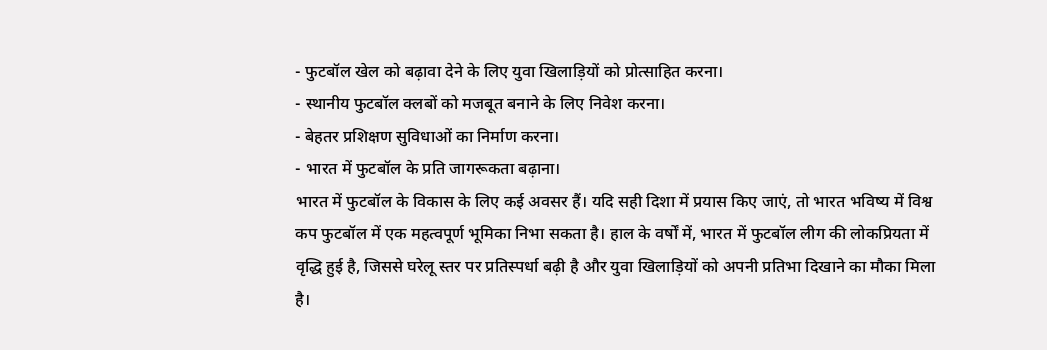- फुटबॉल खेल को बढ़ावा देने के लिए युवा खिलाड़ियों को प्रोत्साहित करना।
- स्थानीय फुटबॉल क्लबों को मजबूत बनाने के लिए निवेश करना।
- बेहतर प्रशिक्षण सुविधाओं का निर्माण करना।
- भारत में फुटबॉल के प्रति जागरूकता बढ़ाना।
भारत में फुटबॉल के विकास के लिए कई अवसर हैं। यदि सही दिशा में प्रयास किए जाएं, तो भारत भविष्य में विश्व कप फुटबॉल में एक महत्वपूर्ण भूमिका निभा सकता है। हाल के वर्षों में, भारत में फुटबॉल लीग की लोकप्रियता में वृद्धि हुई है, जिससे घरेलू स्तर पर प्रतिस्पर्धा बढ़ी है और युवा खिलाड़ियों को अपनी प्रतिभा दिखाने का मौका मिला है।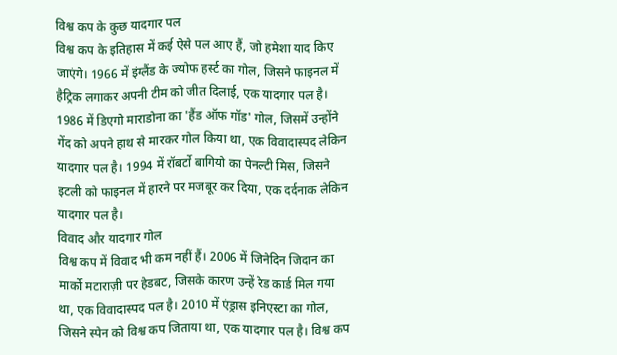विश्व कप के कुछ यादगार पल
विश्व कप के इतिहास में कई ऐसे पल आए हैं, जो हमेशा याद किए जाएंगे। 1966 में इंग्लैंड के ज्योफ हर्स्ट का गोल, जिसने फाइनल में हैट्रिक लगाकर अपनी टीम को जीत दिलाई, एक यादगार पल है। 1986 में डिएगो माराडोना का 'हैंड ऑफ गॉड' गोल, जिसमें उन्होंने गेंद को अपने हाथ से मारकर गोल किया था, एक विवादास्पद लेकिन यादगार पल है। 1994 में रॉबर्टो बागियो का पेनल्टी मिस, जिसने इटली को फाइनल में हारने पर मजबूर कर दिया, एक दर्दनाक लेकिन यादगार पल है।
विवाद और यादगार गोल
विश्व कप में विवाद भी कम नहीं हैं। 2006 में जिनेदिन जिदान का मार्को मटाराज़ी पर हेडबट, जिसके कारण उन्हें रेड कार्ड मिल गया था, एक विवादास्पद पल है। 2010 में एंड्रास इनिएस्टा का गोल, जिसने स्पेन को विश्व कप जिताया था, एक यादगार पल है। विश्व कप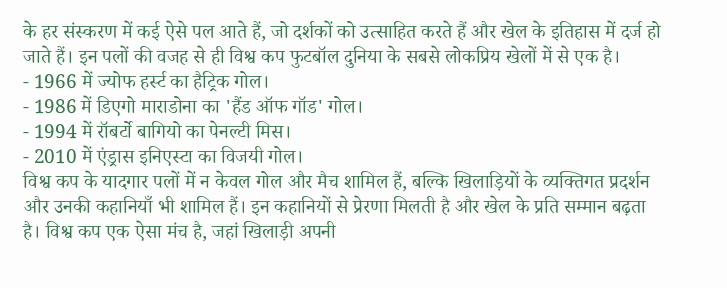के हर संस्करण में कई ऐसे पल आते हैं, जो दर्शकों को उत्साहित करते हैं और खेल के इतिहास में दर्ज हो जाते हैं। इन पलों की वजह से ही विश्व कप फुटबॉल दुनिया के सबसे लोकप्रिय खेलों में से एक है।
- 1966 में ज्योफ हर्स्ट का हैट्रिक गोल।
- 1986 में डिएगो माराडोना का 'हैंड ऑफ गॉड' गोल।
- 1994 में रॉबर्टो बागियो का पेनल्टी मिस।
- 2010 में एंड्रास इनिएस्टा का विजयी गोल।
विश्व कप के यादगार पलों में न केवल गोल और मैच शामिल हैं, बल्कि खिलाड़ियों के व्यक्तिगत प्रदर्शन और उनकी कहानियाँ भी शामिल हैं। इन कहानियों से प्रेरणा मिलती है और खेल के प्रति सम्मान बढ़ता है। विश्व कप एक ऐसा मंच है, जहां खिलाड़ी अपनी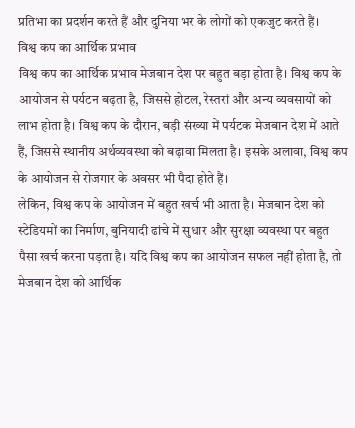प्रतिभा का प्रदर्शन करते हैं और दुनिया भर के लोगों को एकजुट करते हैं।
विश्व कप का आर्थिक प्रभाव
विश्व कप का आर्थिक प्रभाव मेजबान देश पर बहुत बड़ा होता है। विश्व कप के आयोजन से पर्यटन बढ़ता है, जिससे होटल, रेस्तरां और अन्य व्यवसायों को लाभ होता है। विश्व कप के दौरान, बड़ी संख्या में पर्यटक मेजबान देश में आते हैं, जिससे स्थानीय अर्थव्यवस्था को बढ़ावा मिलता है। इसके अलावा, विश्व कप के आयोजन से रोजगार के अवसर भी पैदा होते हैं।
लेकिन, विश्व कप के आयोजन में बहुत खर्च भी आता है। मेजबान देश को स्टेडियमों का निर्माण, बुनियादी ढांचे में सुधार और सुरक्षा व्यवस्था पर बहुत पैसा खर्च करना पड़ता है। यदि विश्व कप का आयोजन सफल नहीं होता है, तो मेजबान देश को आर्थिक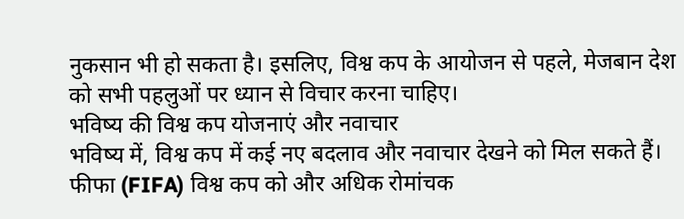नुकसान भी हो सकता है। इसलिए, विश्व कप के आयोजन से पहले, मेजबान देश को सभी पहलुओं पर ध्यान से विचार करना चाहिए।
भविष्य की विश्व कप योजनाएं और नवाचार
भविष्य में, विश्व कप में कई नए बदलाव और नवाचार देखने को मिल सकते हैं। फीफा (FIFA) विश्व कप को और अधिक रोमांचक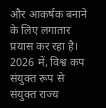और आकर्षक बनाने के लिए लगातार प्रयास कर रहा है। 2026 में, विश्व कप संयुक्त रूप से संयुक्त राज्य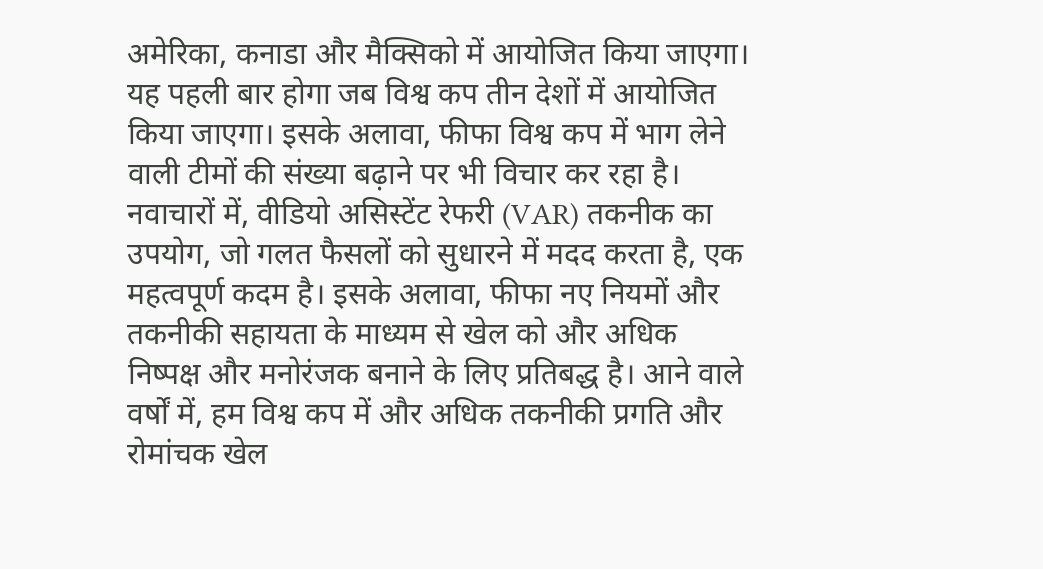अमेरिका, कनाडा और मैक्सिको में आयोजित किया जाएगा। यह पहली बार होगा जब विश्व कप तीन देशों में आयोजित किया जाएगा। इसके अलावा, फीफा विश्व कप में भाग लेने वाली टीमों की संख्या बढ़ाने पर भी विचार कर रहा है।
नवाचारों में, वीडियो असिस्टेंट रेफरी (VAR) तकनीक का उपयोग, जो गलत फैसलों को सुधारने में मदद करता है, एक महत्वपूर्ण कदम है। इसके अलावा, फीफा नए नियमों और तकनीकी सहायता के माध्यम से खेल को और अधिक निष्पक्ष और मनोरंजक बनाने के लिए प्रतिबद्ध है। आने वाले वर्षों में, हम विश्व कप में और अधिक तकनीकी प्रगति और रोमांचक खेल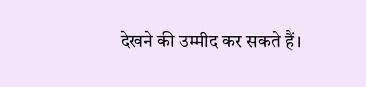देखने की उम्मीद कर सकते हैं।